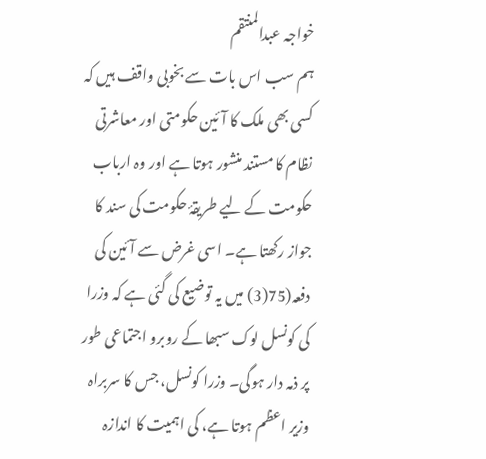خواجہ عبدالمنتقم
ہم سب اس بات سے بخوبی واقف ہیں کہ کسی بھی ملک کا آئین حکومتی اور معاشرتی نظام کا مستند منشور ہوتا ہے اور وہ ارباب حکومت کے لیے طریقۂ حکومت کی سند کا جواز رکھتا ہے۔ اسی غرض سے آئین کی دفعہ(75(3) میں یہ توضیع کی گئی ہے کہ وزرا کی کونسل لوک سبھا کے روبرو اجتماعی طور پر ذمہ دار ہوگی۔ وزرا کونسل، جس کا سربراہ وزیر اعظم ہوتا ہے، کی اہمیت کا اندازہ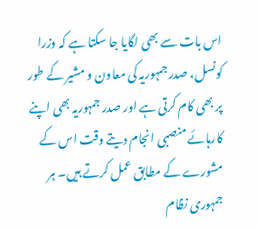اس بات سے بھی لگایا جا سکتا ہے کہ وزرا کونسل، صدر جمہوریہ کی معاون و مشیر کے طور پر بھی کام کرتی ہے اور صدر جمہوریہ بھی اپنے کارہائے منصبی انجام دیتے وقت اس کے مشورے کے مطابق عمل کرتے ہیں۔ ہر جمہوری نظام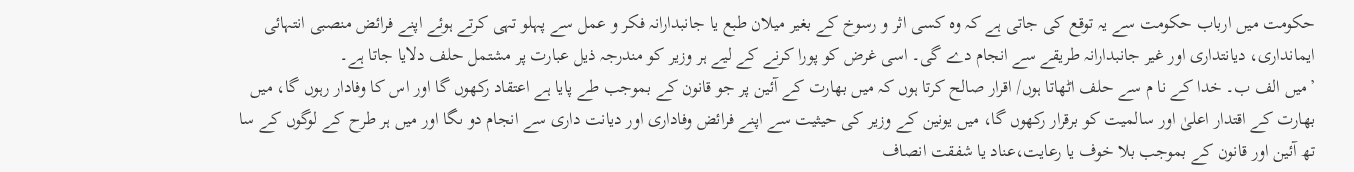حکومت میں ارباب حکومت سے یہ توقع کی جاتی ہے کہ وہ کسی اثر و رسوخ کے بغیر میلان طبع یا جانبدارانہ فکر و عمل سے پہلو تہی کرتے ہوئے اپنے فرائض منصبی انتہائی ایمانداری، دیانتداری اور غیر جانبدارانہ طریقے سے انجام دے گی۔ اسی غرض کو پورا کرنے کے لیے ہر وزیر کو مندرجہ ذیل عبارت پر مشتمل حلف دلایا جاتا ہے۔
’میں الف ب۔ خدا کے نا م سے حلف اٹھاتا ہوں/ اقرار صالح کرتا ہوں کہ میں بھارت کے آئین پر جو قانون کے بموجب طے پایا ہے اعتقاد رکھوں گا اور اس کا وفادار رہوں گا، میں بھارت کے اقتدار اعلیٰ اور سالمیت کو برقرار رکھوں گا، میں یونین کے وزیر کی حیثیت سے اپنے فرائض وفاداری اور دیانت داری سے انجام دو ںگا اور میں ہر طرح کے لوگوں کے سا تھ آئین اور قانون کے بموجب بلا خوف یا رعایت،عناد یا شفقت انصاف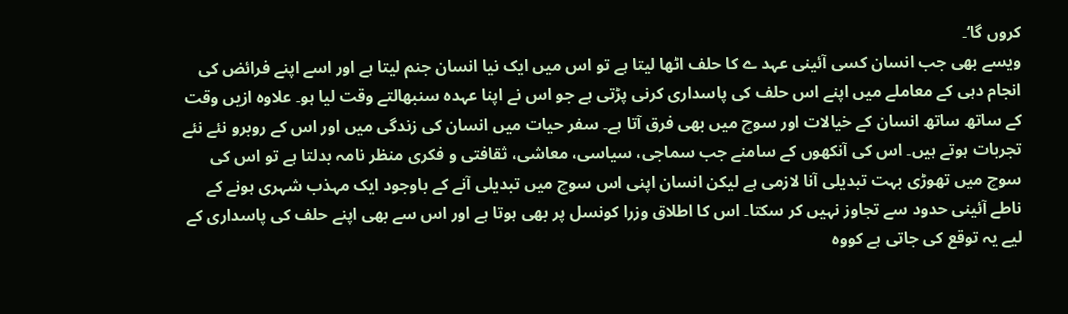کروں گا‘۔
ویسے بھی جب انسان کسی آئینی عہد ے کا حلف اٹھا لیتا ہے تو اس میں ایک نیا انسان جنم لیتا ہے اور اسے اپنے فرائض کی انجام دہی کے معاملے میں اپنے اس حلف کی پاسداری کرنی پڑتی ہے جو اس نے اپنا عہدہ سنبھالتے وقت لیا ہو۔ علاوہ ازیں وقت کے ساتھ ساتھ انسان کے خیالات اور سوچ میں بھی فرق آتا ہے۔ سفر حیات میں انسان کی زندگی میں اور اس کے روبرو نئے نئے تجربات ہوتے ہیں۔ اس کی آنکھوں کے سامنے جب سماجی، سیاسی، معاشی، ثقافتی و فکری منظر نامہ بدلتا ہے تو اس کی سوچ میں تھوڑی بہت تبدیلی آنا لازمی ہے لیکن انسان اپنی اس سوچ میں تبدیلی آنے کے باوجود ایک مہذب شہری ہونے کے ناطے آئینی حدود سے تجاوز نہیں کر سکتا۔ اس کا اطلاق وزرا کونسل پر بھی ہوتا ہے اور اس سے بھی اپنے حلف کی پاسداری کے لیے یہ توقع کی جاتی ہے کووہ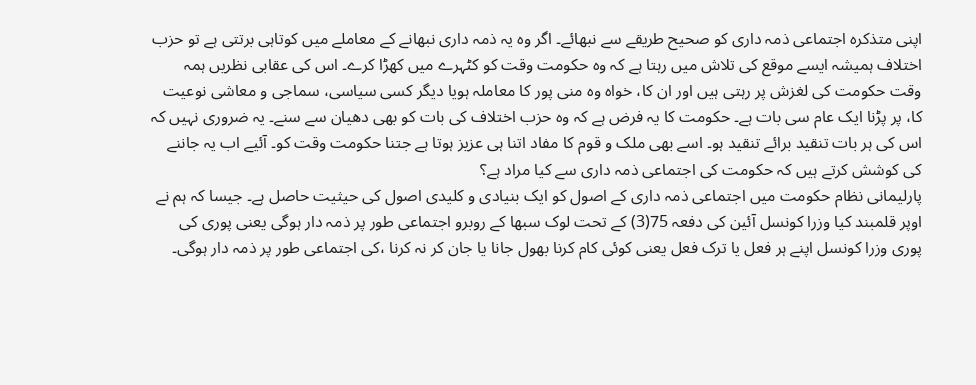اپنی متذکرہ اجتماعی ذمہ داری کو صحیح طریقے سے نبھائے۔ اگر وہ یہ ذمہ داری نبھانے کے معاملے میں کوتاہی برتتی ہے تو حزب اختلاف ہمیشہ ایسے موقع کی تلاش میں رہتا ہے کہ وہ حکومت وقت کو کٹہرے میں کھڑا کرے۔ اس کی عقابی نظریں ہمہ وقت حکومت کی لغزش پر رہتی ہیں اور ان کا، خواہ وہ منی پور کا معاملہ ہویا دیگر کسی سیاسی، سماجی و معاشی نوعیت کا، پر پڑنا ایک عام سی بات ہے۔ حکومت کا یہ فرض ہے کہ وہ حزب اختلاف کی بات کو بھی دھیان سے سنے۔ یہ ضروری نہیں کہ اس کی ہر بات تنقید برائے تنقید ہو۔ اسے بھی ملک و قوم کا مفاد اتنا ہی عزیز ہوتا ہے جتنا حکومت وقت کو۔ آئیے اب یہ جاننے کی کوشش کرتے ہیں کہ حکومت کی اجتماعی ذمہ داری سے کیا مراد ہے؟
پارلیمانی نظام حکومت میں اجتماعی ذمہ داری کے اصول کو ایک بنیادی و کلیدی اصول کی حیثیت حاصل ہے۔ جیسا کہ ہم نے اوپر قلمبند کیا وزرا کونسل آئین کی دفعہ 75(3) کے تحت لوک سبھا کے روبرو اجتماعی طور پر ذمہ دار ہوگی یعنی پوری کی پوری وزرا کونسل اپنے ہر فعل یا ترک فعل یعنی کوئی کام کرنا بھول جانا یا جان کر نہ کرنا ،کی اجتماعی طور پر ذمہ دار ہوگی۔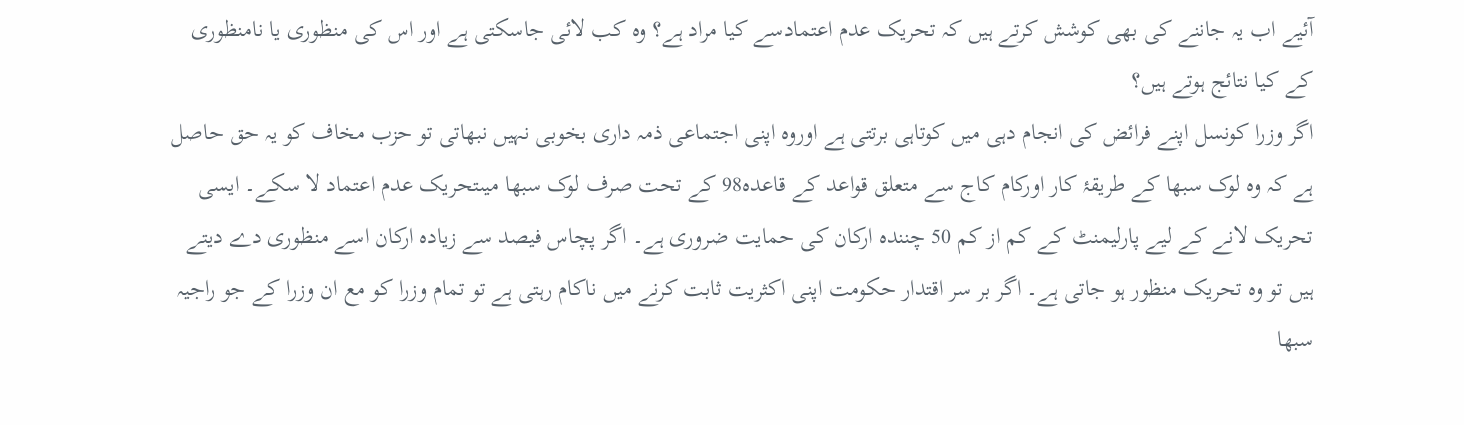آئیے اب یہ جاننے کی بھی کوشش کرتے ہیں کہ تحریک عدم اعتمادسے کیا مراد ہے؟ وہ کب لائی جاسکتی ہے اور اس کی منظوری یا نامنظوری کے کیا نتائج ہوتے ہیں؟
اگر وزرا کونسل اپنے فرائض کی انجام دہی میں کوتاہی برتتی ہے اوروہ اپنی اجتماعی ذمہ داری بخوبی نہیں نبھاتی تو حزب مخاف کو یہ حق حاصل ہے کہ وہ لوک سبھا کے طریقۂ کار اورکام کاج سے متعلق قواعد کے قاعدہ98 کے تحت صرف لوک سبھا میںتحریک عدم اعتماد لا سکے۔ ایسی تحریک لانے کے لیے پارلیمنٹ کے کم از کم 50 چنندہ ارکان کی حمایت ضروری ہے۔ اگر پچاس فیصد سے زیادہ ارکان اسے منظوری دے دیتے ہیں تو وہ تحریک منظور ہو جاتی ہے۔ اگر بر سر اقتدار حکومت اپنی اکثریت ثابت کرنے میں ناکام رہتی ہے تو تمام وزرا کو مع ان وزرا کے جو راجیہ سبھا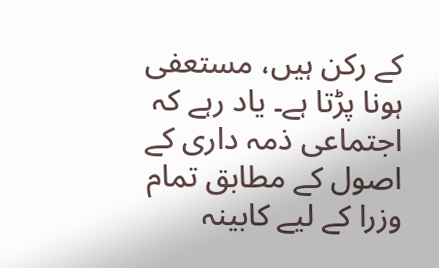کے رکن ہیں، مستعفی ہونا پڑتا ہے۔ یاد رہے کہ اجتماعی ذمہ داری کے اصول کے مطابق تمام وزرا کے لیے کابینہ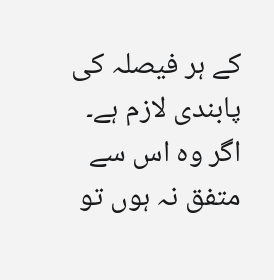کے ہر فیصلہ کی پابندی لازم ہے۔ اگر وہ اس سے متفق نہ ہوں تو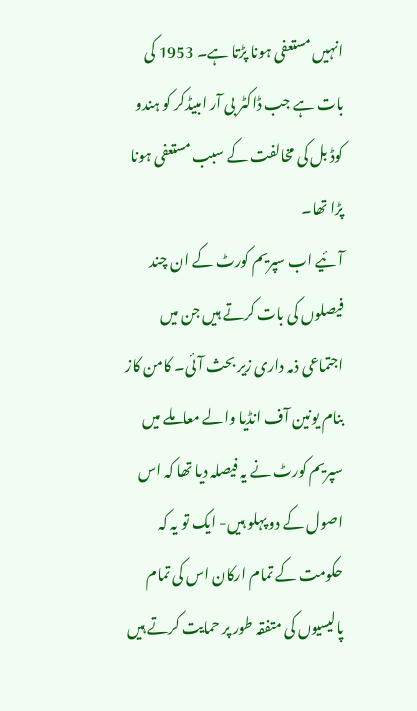انہیں مستعفی ہونا پڑتا ہے۔ 1953 کی بات ہے جب ڈاکٹر بی آر امبیڈکر کو ہندو کوڈ بل کی مخالفت کے سبب مستعفی ہونا پڑا تھا۔
آئیے اب سپریم کورٹ کے ان چند فیصلوں کی بات کرتے ہیں جن میں اجتماعی ذمہ داری زیر بحث آئی۔ کامن کاز بنام یونین آف انڈیا والے معاملے میں سپریم کورٹ نے یہ فیصلہ دیا تھا کہ اس اصول کے دو پہلو ہیں- ایک تو یہ کہ حکومت کے تمام ارکان اس کی تمام پالیسیوں کی متفقہ طور پر حمایت کرتے ہیں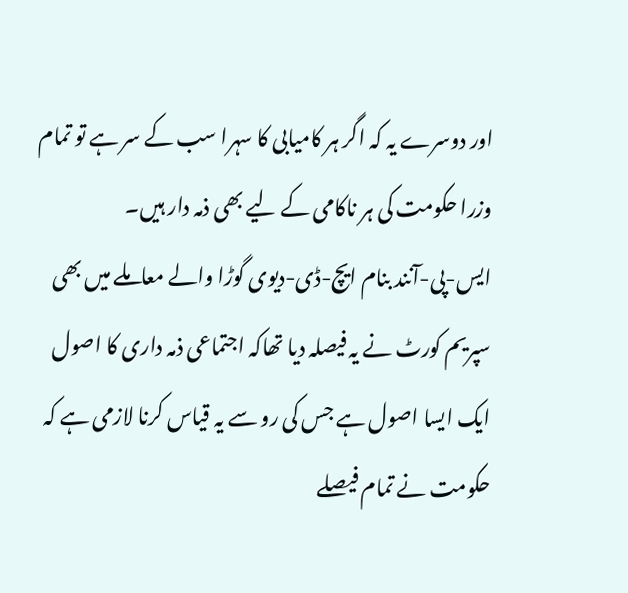اور دوسرے یہ کہ اگر ہر کامیابی کا سہرا سب کے سر ہے تو تمام وزرا حکومت کی ہر ناکامی کے لیے بھی ذمہ دار ہیں۔
ایس-پی-آنند بنام ایچ-ڈی-دیوی گوڑا والے معاملے میں بھی سپریم کورٹ نے یہ فیصلہ دیا تھاکہ اجتماعی ذمہ داری کا اصول ایک ایسا اصول ہے جس کی رو سے یہ قیاس کرنا لازمی ہے کہ حکومت نے تمام فیصلے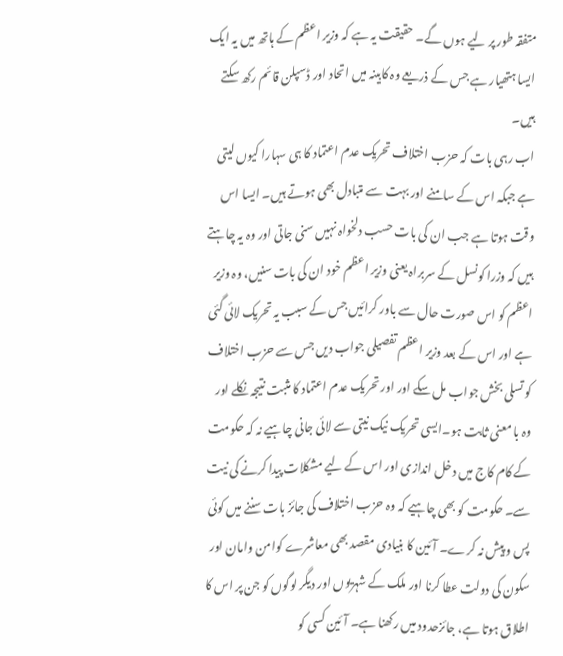متفقہ طور پر لیے ہوں گے۔ حقیقت یہ ہے کہ وزیر اعظم کے ہاتھ میں یہ ایک ایسا ہتھیار ہے جس کے ذریعے وہ کابینہ میں اتحاد اور ڈسپلن قائم رکھ سکتے ہیں۔
اب رہی بات کہ حزب اختلاف تحریک عدم اعتماد کا ہی سہارا کیوں لیتی ہے جبکہ اس کے سامنے اور بہت سے متبادل بھی ہوتے ہیں۔ ایسا اس وقت ہوتا ہے جب ان کی بات حسب دلخواہ نہیں سنی جاتی اور وہ یہ چاہتے ہیں کہ وزرا کونسل کے سربراہ یعنی وزیر اعظم خود ان کی بات سنیں، وہ وزیر اعظم کو اس صورت حال سے باور کرائیں جس کے سبب یہ تحریک لائی گئی ہے اور اس کے بعد وزیر اعظم تفصیلی جواب دیں جس سے حزب اختلاف کو تسلی بخش جواب مل سکے اور اور تحریک عدم اعتماد کا مثبت نتیجہ نکلے اور وہ با معنی ثابت ہو۔ایسی تحریک نیک نیتی سے لائی جانی چاہیے نہ کہ حکومت کے کام کاج میں دخل اندازی اور اس کے لیے مشکلات پیدا کرنے کی نیت سے۔ حکومت کو بھی چاہیے کہ وہ حزب اختلاف کی جائز بات سننے میں کوئی پس و پیش نہ کرے۔ آئین کا بنیادی مقصد بھی معاشرے کوامن وامان اور سکون کی دولت عطا کرنا اور ملک کے شہریوں اور دیگر لوگوں کو جن پر اس کا اطلاق ہوتا ہے، جائزحدود میں رکھنا ہے۔ آئین کسی کو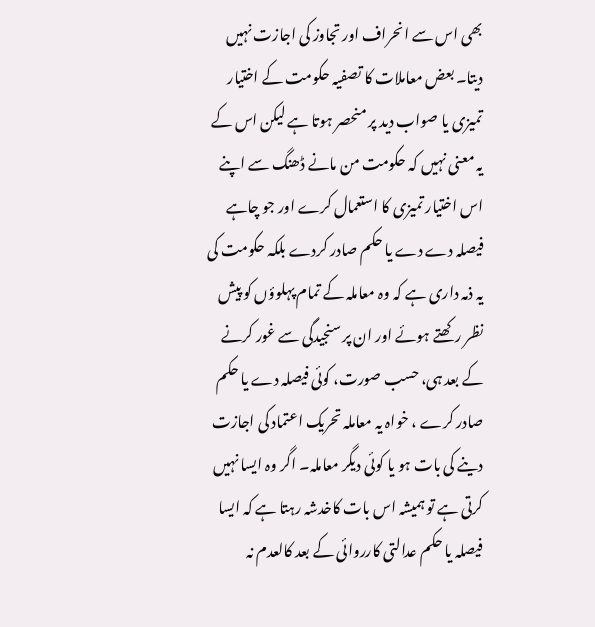بھی اس سے انحراف اور تجاوز کی اجازت نہیں دیتا۔ بعض معاملات کا تصفیہ حکومت کے اختیار تمیزی یا صواب دید پر منحصر ہوتا ہے لیکن اس کے یہ معنی نہیں کہ حکومت من مانے ڈھنگ سے اپنے اس اختیار تمیزی کا استعمال کرے اور جو چاہے فیصلہ دے دے یا حکم صادر کردے بلکہ حکومت کی یہ ذمہ داری ہے کہ وہ معاملہ کے تمام پہلوؤں کو پیش نظر رکھتے ہوئے اور ان پر سنجیدگی سے غور کرنے کے بعد ہی، حسب صورت، کوئی فیصلہ دے یا حکم صادر کرے ، خواہ یہ معاملہ تحریک اعتماد کی اجازت دینے کی بات ہو یا کوئی دیگر معاملہ۔ اگر وہ ایسا نہیں کرتی ہے تو ہمیشہ اس بات کاخدشہ رہتا ہے کہ ایسا فیصلہ یا حکم عدالتی کارروائی کے بعد کالعدم نہ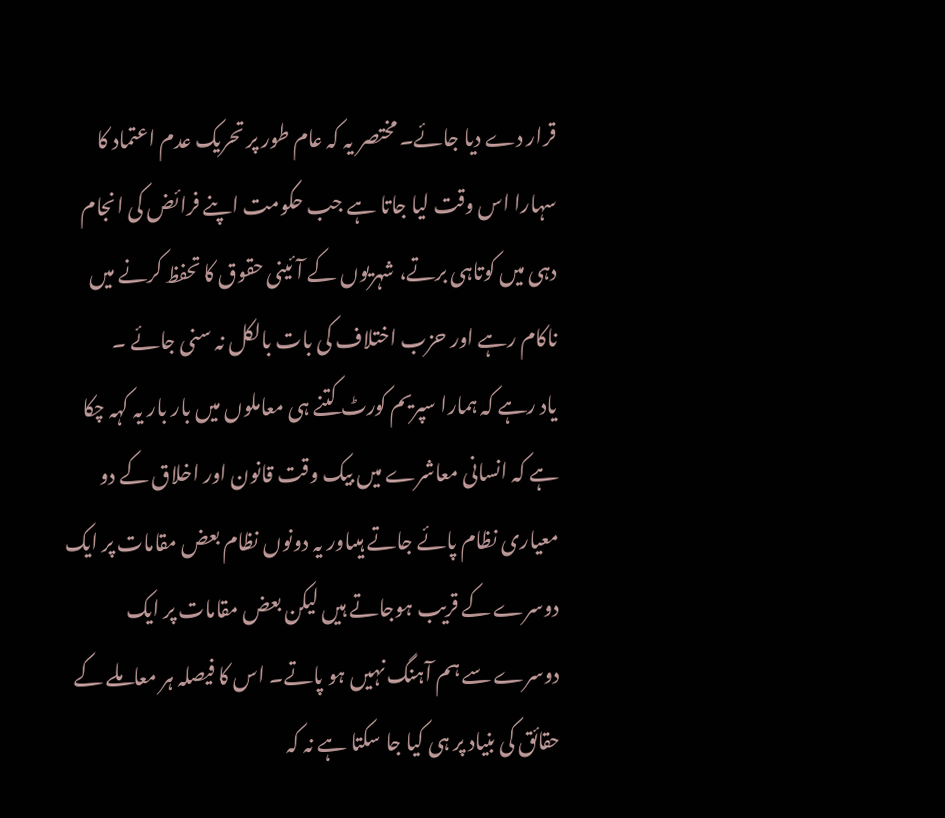قرار دے دیا جائے۔ مختصر یہ کہ عام طور پر تحریک عدم اعتماد کا سہارا اس وقت لیا جاتا ہے جب حکومت اپنے فرائض کی انجام دہی میں کوتاہی برتے، شہریوں کے آئینی حقوق کا تحفظ کرنے میں ناکام رہے اور حزب اختلاف کی بات بالکل نہ سنی جائے ۔
یاد رہے کہ ہمارا سپریم کورٹ کتنے ہی معاملوں میں بار بار یہ کہہ چکا ہے کہ انسانی معاشرے میں بیک وقت قانون اور اخلاق کے دو معیاری نظام پائے جاتے ہیںاور یہ دونوں نظام بعض مقامات پر ایک دوسرے کے قریب ہوجاتے ہیں لیکن بعض مقامات پر ایک دوسرے سے ہم آہنگ نہیں ہو پاتے۔ اس کا فیصلہ ہر معاملے کے حقائق کی بنیاد پر ہی کیا جا سکتا ہے نہ کہ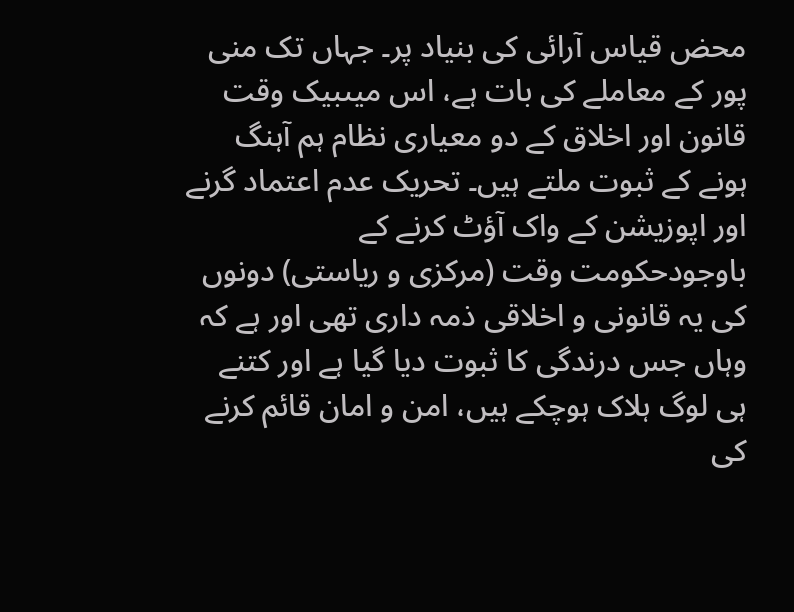محض قیاس آرائی کی بنیاد پر۔ جہاں تک منی پور کے معاملے کی بات ہے، اس میںبیک وقت قانون اور اخلاق کے دو معیاری نظام ہم آہنگ ہونے کے ثبوت ملتے ہیں۔ تحریک عدم اعتماد گرنے اور اپوزیشن کے واک آؤٹ کرنے کے باوجودحکومت وقت (مرکزی و ریاستی) دونوں کی یہ قانونی و اخلاقی ذمہ داری تھی اور ہے کہ وہاں جس درندگی کا ثبوت دیا گیا ہے اور کتنے ہی لوگ ہلاک ہوچکے ہیں، امن و امان قائم کرنے کی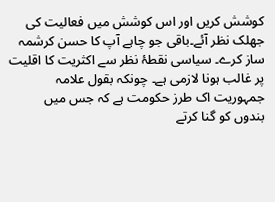کوشش کریں اور اس کوشش میں فعالیت کی جھلک نظر آئے۔باقی جو چاہے آپ کا حسن کرشمہ ساز کرے۔ سیاسی نقطۂ نظر سے اکثریت کا اقلیت پر غالب ہونا لازمی ہے۔ چونکہ بقول علامہ
جمہوریت اک طرز حکومت ہے کہ جس میں
بندوں کو گنا کرتے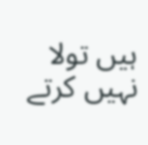ہیں تولا نہیں کرتے